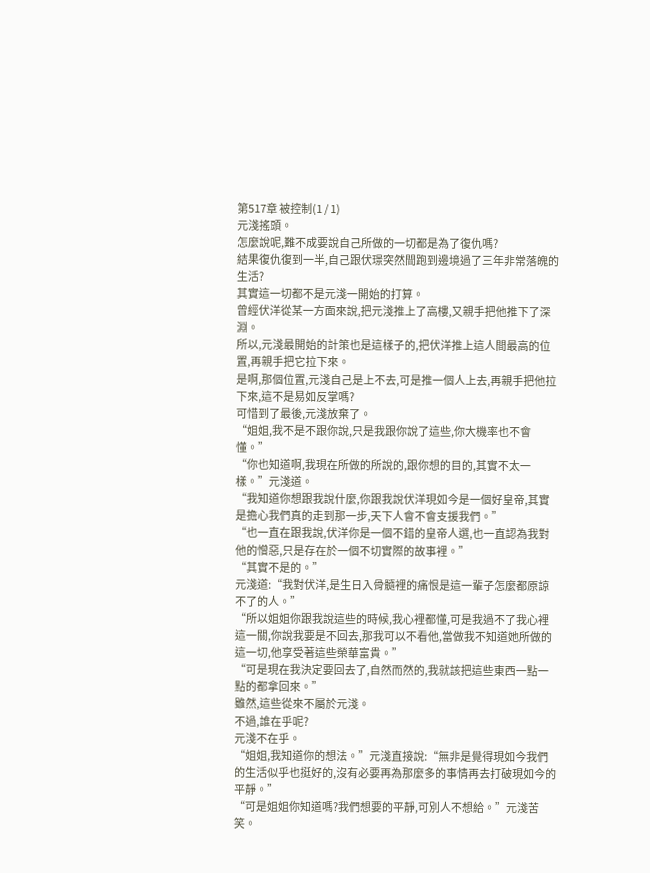第517章 被控制(1 / 1)
元淺搖頭。
怎麼說呢,難不成要說自己所做的一切都是為了復仇嗎?
結果復仇復到一半,自己跟伏璟突然間跑到邊境過了三年非常落魄的生活?
其實這一切都不是元淺一開始的打算。
曾經伏洋從某一方面來說,把元淺推上了高樓,又親手把他推下了深淵。
所以,元淺最開始的計策也是這樣子的,把伏洋推上這人間最高的位置,再親手把它拉下來。
是啊,那個位置,元淺自己是上不去,可是推一個人上去,再親手把他拉下來,這不是易如反掌嗎?
可惜到了最後,元淺放棄了。
“姐姐,我不是不跟你說,只是我跟你說了這些,你大機率也不會懂。”
“你也知道啊,我現在所做的所說的,跟你想的目的,其實不太一樣。”元淺道。
“我知道你想跟我說什麼,你跟我說伏洋現如今是一個好皇帝,其實是擔心我們真的走到那一步,天下人會不會支援我們。”
“也一直在跟我說,伏洋你是一個不錯的皇帝人選,也一直認為我對他的憎惡,只是存在於一個不切實際的故事裡。”
“其實不是的。”
元淺道:“我對伏洋,是生日入骨髓裡的痛恨是這一輩子怎麼都原諒不了的人。”
“所以姐姐你跟我說這些的時候,我心裡都懂,可是我過不了我心裡這一關,你說我要是不回去,那我可以不看他,當做我不知道她所做的這一切,他享受著這些榮華富貴。”
“可是現在我決定要回去了,自然而然的,我就該把這些東西一點一點的都拿回來。”
雖然,這些從來不屬於元淺。
不過,誰在乎呢?
元淺不在乎。
“姐姐,我知道你的想法。”元淺直接說:“無非是覺得現如今我們的生活似乎也挺好的,沒有必要再為那麼多的事情再去打破現如今的平靜。”
“可是姐姐你知道嗎?我們想要的平靜,可別人不想給。”元淺苦笑。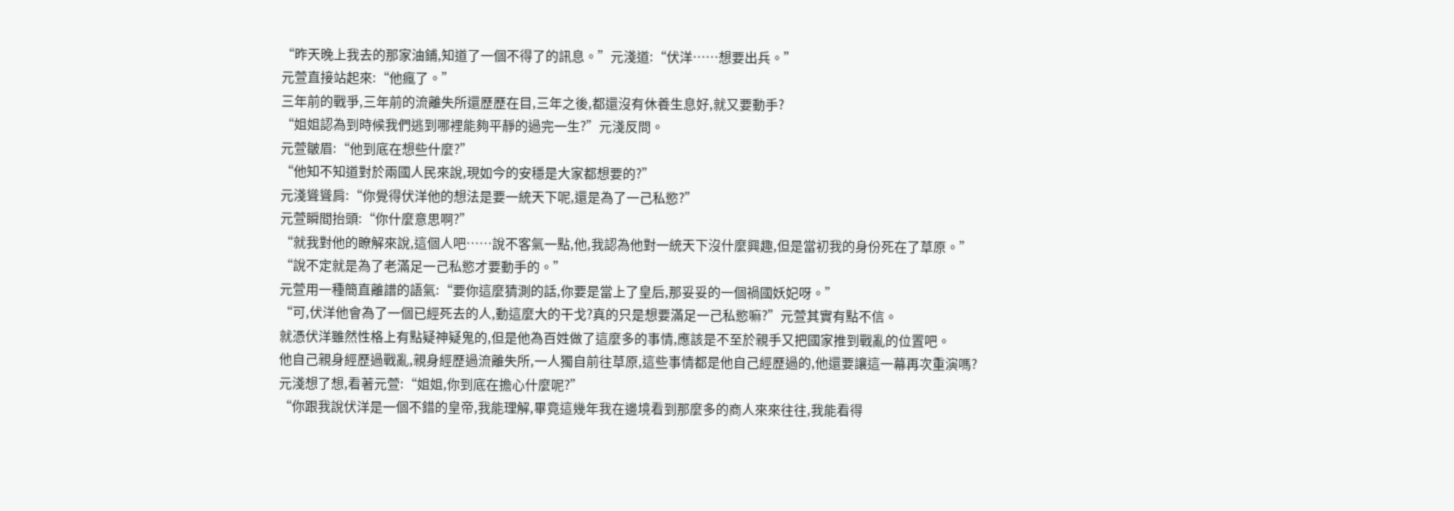“昨天晚上我去的那家油鋪,知道了一個不得了的訊息。”元淺道:“伏洋……想要出兵。”
元萱直接站起來:“他瘋了。”
三年前的戰爭,三年前的流離失所還歷歷在目,三年之後,都還沒有休養生息好,就又要動手?
“姐姐認為到時候我們逃到哪裡能夠平靜的過完一生?”元淺反問。
元萱皺眉:“他到底在想些什麼?”
“他知不知道對於兩國人民來說,現如今的安穩是大家都想要的?”
元淺聳聳肩:“你覺得伏洋他的想法是要一統天下呢,還是為了一己私慾?”
元萱瞬間抬頭:“你什麼意思啊?”
“就我對他的瞭解來說,這個人吧……說不客氣一點,他,我認為他對一統天下沒什麼興趣,但是當初我的身份死在了草原。”
“說不定就是為了老滿足一己私慾才要動手的。”
元萱用一種簡直離譜的語氣:“要你這麼猜測的話,你要是當上了皇后,那妥妥的一個禍國妖妃呀。”
“可,伏洋他會為了一個已經死去的人,動這麼大的干戈?真的只是想要滿足一己私慾嘛?”元萱其實有點不信。
就憑伏洋雖然性格上有點疑神疑鬼的,但是他為百姓做了這麼多的事情,應該是不至於親手又把國家推到戰亂的位置吧。
他自己親身經歷過戰亂,親身經歷過流離失所,一人獨自前往草原,這些事情都是他自己經歷過的,他還要讓這一幕再次重演嗎?
元淺想了想,看著元萱:“姐姐,你到底在擔心什麼呢?”
“你跟我說伏洋是一個不錯的皇帝,我能理解,畢竟這幾年我在邊境看到那麼多的商人來來往往,我能看得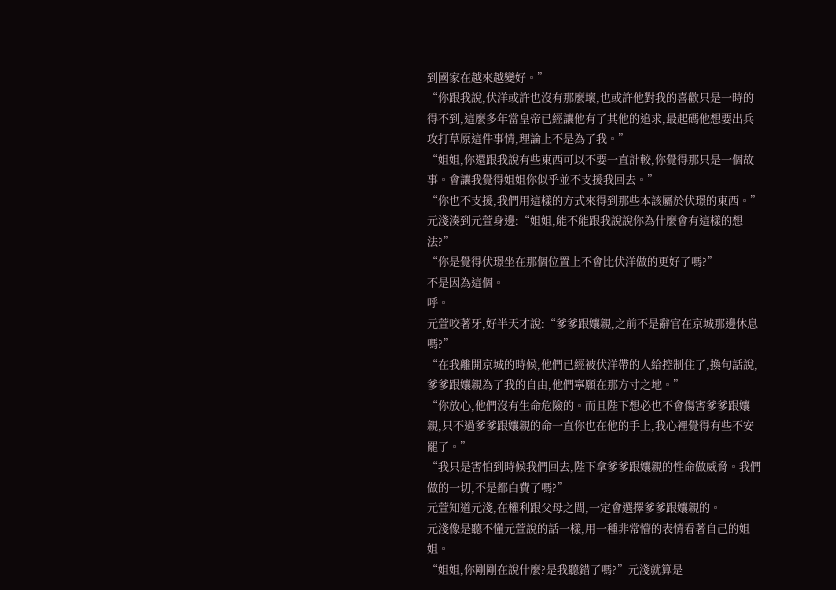到國家在越來越變好。”
“你跟我說,伏洋或許也沒有那麼壞,也或許他對我的喜歡只是一時的得不到,這麼多年當皇帝已經讓他有了其他的追求,最起碼他想要出兵攻打草原這件事情,理論上不是為了我。”
“姐姐,你還跟我說有些東西可以不要一直計較,你覺得那只是一個故事。會讓我覺得姐姐你似乎並不支援我回去。”
“你也不支援,我們用這樣的方式來得到那些本該屬於伏璟的東西。”
元淺湊到元萱身邊:“姐姐,能不能跟我說說你為什麼會有這樣的想法?”
“你是覺得伏璟坐在那個位置上不會比伏洋做的更好了嗎?”
不是因為這個。
呼。
元萱咬著牙,好半天才說:“爹爹跟孃親,之前不是辭官在京城那邊休息嗎?”
“在我離開京城的時候,他們已經被伏洋帶的人給控制住了,換句話說,爹爹跟孃親為了我的自由,他們寧願在那方寸之地。”
“你放心,他們沒有生命危險的。而且陛下想必也不會傷害爹爹跟孃親,只不過爹爹跟孃親的命一直你也在他的手上,我心裡覺得有些不安罷了。”
“我只是害怕到時候我們回去,陛下拿爹爹跟孃親的性命做威脅。我們做的一切,不是都白費了嗎?”
元萱知道元淺,在權利跟父母之間,一定會選擇爹爹跟孃親的。
元淺像是聽不懂元萱說的話一樣,用一種非常懵的表情看著自己的姐姐。
“姐姐,你剛剛在說什麼?是我聽錯了嗎?”元淺就算是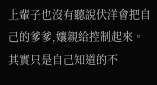上輩子也沒有聽說伏洋會把自己的爹爹,孃親給控制起來。
其實只是自己知道的不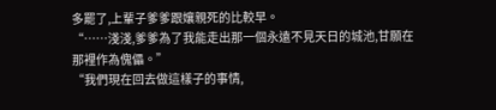多罷了,上輩子爹爹跟孃親死的比較早。
“……淺淺,爹爹為了我能走出那一個永遠不見天日的城池,甘願在那裡作為傀儡。”
“我們現在回去做這樣子的事情,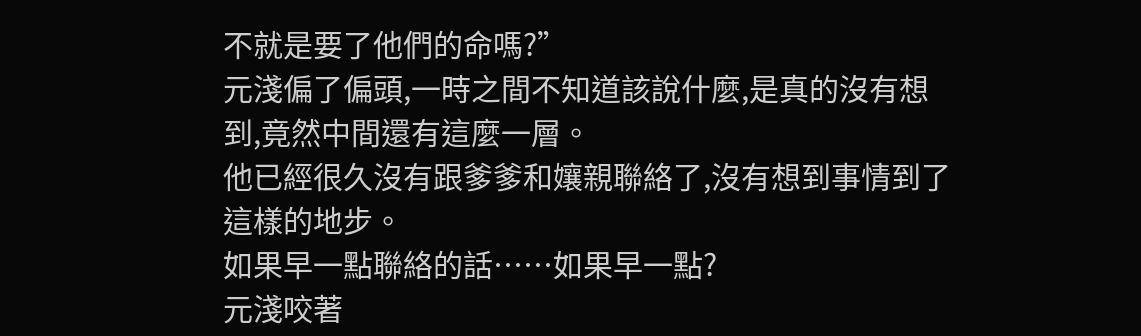不就是要了他們的命嗎?”
元淺偏了偏頭,一時之間不知道該說什麼,是真的沒有想到,竟然中間還有這麼一層。
他已經很久沒有跟爹爹和孃親聯絡了,沒有想到事情到了這樣的地步。
如果早一點聯絡的話……如果早一點?
元淺咬著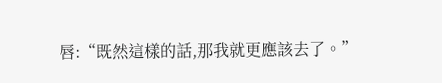唇:“既然這樣的話,那我就更應該去了。”